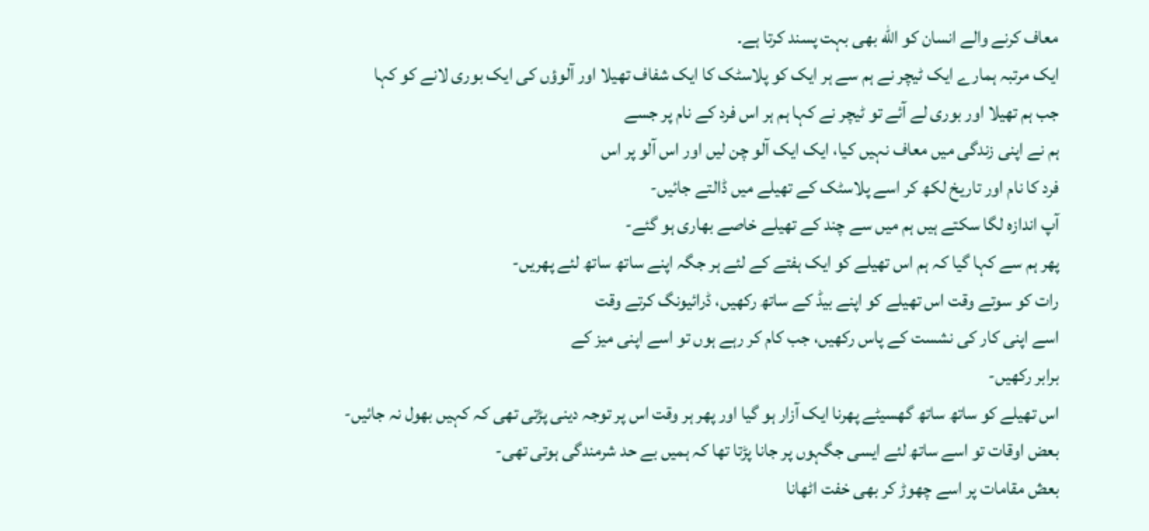معاف کرنے والے انسان کو الله بھی بہت پسند کرتا ہے۔
ایک مرتبہ ہمارے ایک ٹیچر نے ہم سے ہر ایک کو پلاسٹک کا ایک شفاف تھیلا اور آلوؤں کی ایک بوری لانے کو کہا
جب ہم تھیلا اور بوری لے آئے تو ٹیچر نے کہا ہم ہر اس فرد کے نام پر جسے
ہم نے اپنی زندگی میں معاف نہیں کیا، ایک ایک آلو چن لیں اور اس آلو پر اس
فرد کا نام اور تاریخ لکھ کر اسے پلاسٹک کے تھیلے میں ڈالتے جائیں-
آپ اندازہ لگا سکتے ہیں ہم میں سے چند کے تھیلے خاصے بھاری ہو گئے-
پھر ہم سے کہا گیا کہ ہم اس تھیلے کو ایک ہفتے کے لئے ہر جگہ اپنے ساتھ ساتھ لئے پھریں-
رات کو سوتے وقت اس تھیلے کو اپنے بیڈ کے ساتھ رکھیں، ڈرائیونگ کرتے وقت
اسے اپنی کار کی نشست کے پاس رکھیں، جب کام کر رہے ہوں تو اسے اپنی میز کے
برابر رکھیں-
اس تھیلے کو ساتھ ساتھ گھسیٹے پھرنا ایک آزار ہو گیا اور پھر ہر وقت اس پر توجہ دینی پڑتی تھی کہ کہیں بھول نہ جائیں-
بعض اوقات تو اسے ساتھ لئے ایسی جگہوں پر جانا پڑتا تھا کہ ہمیں بے حد شرمندگی ہوتی تھی-
بعڞ مقامات پر اسے چھوڑ کر بھی خفت اٹھانا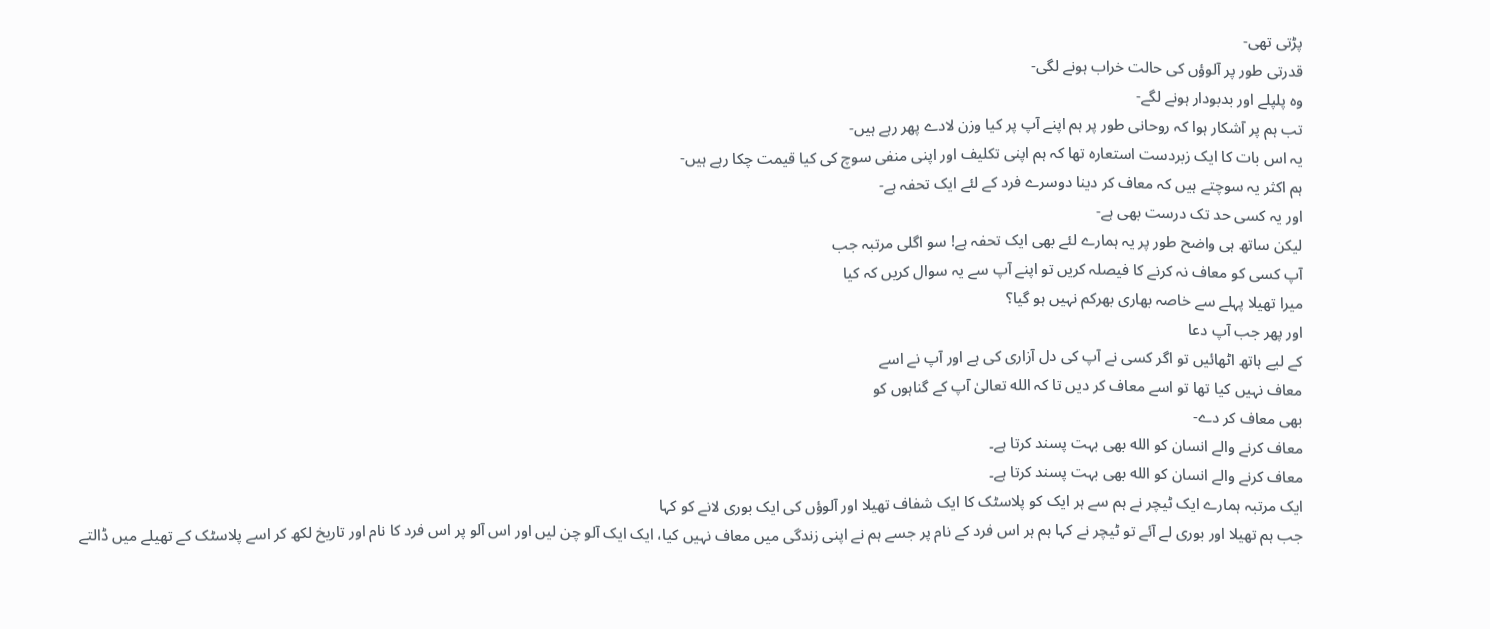پڑتی تھی-
قدرتی طور پر آلوؤں کی حالت خراب ہونے لگی-
وہ پلپلے اور بدبودار ہونے لگے-
تب ہم پر آشکار ہوا کہ روحانی طور پر ہم اپنے آپ پر کیا وزن لادے پھر رہے ہیں-
یہ اس بات کا ایک زبردست استعارہ تھا کہ ہم اپنی تکلیف اور اپنی منفی سوچ کی کیا قیمت چکا رہے ہیں-
ہم اکثر یہ سوچتے ہیں کہ معاف کر دینا دوسرے فرد کے لئے ایک تحفہ ہے-
اور یہ کسی حد تک درست بھی ہے-
لیکن ساتھ ہی واضح طور پر یہ ہمارے لئے بھی ایک تحفہ ہے! سو اگلی مرتبہ جب
آپ کسی کو معاف نہ کرنے کا فیصلہ کریں تو اپنے آپ سے یہ سوال کریں کہ کیا
میرا تھیلا پہلے سے خاصہ بھاری بھرکم نہیں ہو گیا؟
اور پھر جب آپ دعا
کے لیے ہاتھ اٹھائیں تو اگر کسی نے آپ کی دل آزاری کی ہے اور آپ نے اسے
معاف نہیں کیا تھا تو اسے معاف کر دیں تا کہ الله تعالیٰ آپ کے گناہوں کو
بھی معاف کر دے-
معاف کرنے والے انسان کو الله بھی بہت پسند کرتا ہے۔
معاف کرنے والے انسان کو الله بھی بہت پسند کرتا ہے۔
ایک مرتبہ ہمارے ایک ٹیچر نے ہم سے ہر ایک کو پلاسٹک کا ایک شفاف تھیلا اور آلوؤں کی ایک بوری لانے کو کہا
جب ہم تھیلا اور بوری لے آئے تو ٹیچر نے کہا ہم ہر اس فرد کے نام پر جسے ہم نے اپنی زندگی میں معاف نہیں کیا، ایک ایک آلو چن لیں اور اس آلو پر اس فرد کا نام اور تاریخ لکھ کر اسے پلاسٹک کے تھیلے میں ڈالتے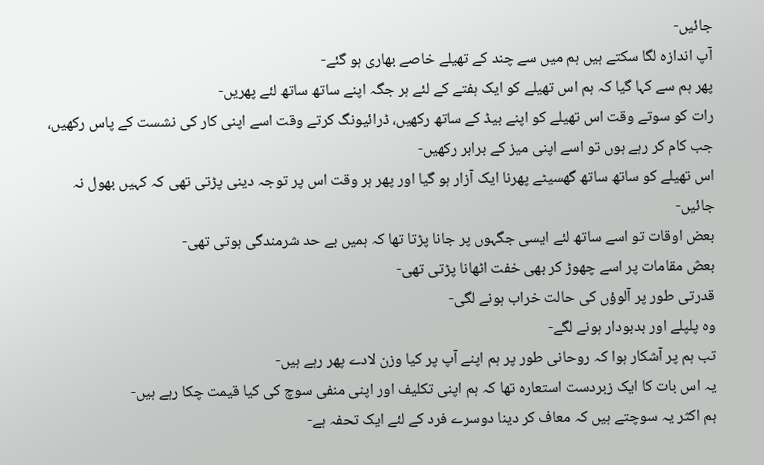جائیں-
آپ اندازہ لگا سکتے ہیں ہم میں سے چند کے تھیلے خاصے بھاری ہو گئے-
پھر ہم سے کہا گیا کہ ہم اس تھیلے کو ایک ہفتے کے لئے ہر جگہ اپنے ساتھ ساتھ لئے پھریں-
رات کو سوتے وقت اس تھیلے کو اپنے بیڈ کے ساتھ رکھیں، ڈرائیونگ کرتے وقت اسے اپنی کار کی نشست کے پاس رکھیں، جب کام کر رہے ہوں تو اسے اپنی میز کے برابر رکھیں-
اس تھیلے کو ساتھ ساتھ گھسیٹے پھرنا ایک آزار ہو گیا اور پھر ہر وقت اس پر توجہ دینی پڑتی تھی کہ کہیں بھول نہ جائیں-
بعض اوقات تو اسے ساتھ لئے ایسی جگہوں پر جانا پڑتا تھا کہ ہمیں بے حد شرمندگی ہوتی تھی-
بعڞ مقامات پر اسے چھوڑ کر بھی خفت اٹھانا پڑتی تھی-
قدرتی طور پر آلوؤں کی حالت خراب ہونے لگی-
وہ پلپلے اور بدبودار ہونے لگے-
تب ہم پر آشکار ہوا کہ روحانی طور پر ہم اپنے آپ پر کیا وزن لادے پھر رہے ہیں-
یہ اس بات کا ایک زبردست استعارہ تھا کہ ہم اپنی تکلیف اور اپنی منفی سوچ کی کیا قیمت چکا رہے ہیں-
ہم اکثر یہ سوچتے ہیں کہ معاف کر دینا دوسرے فرد کے لئے ایک تحفہ ہے-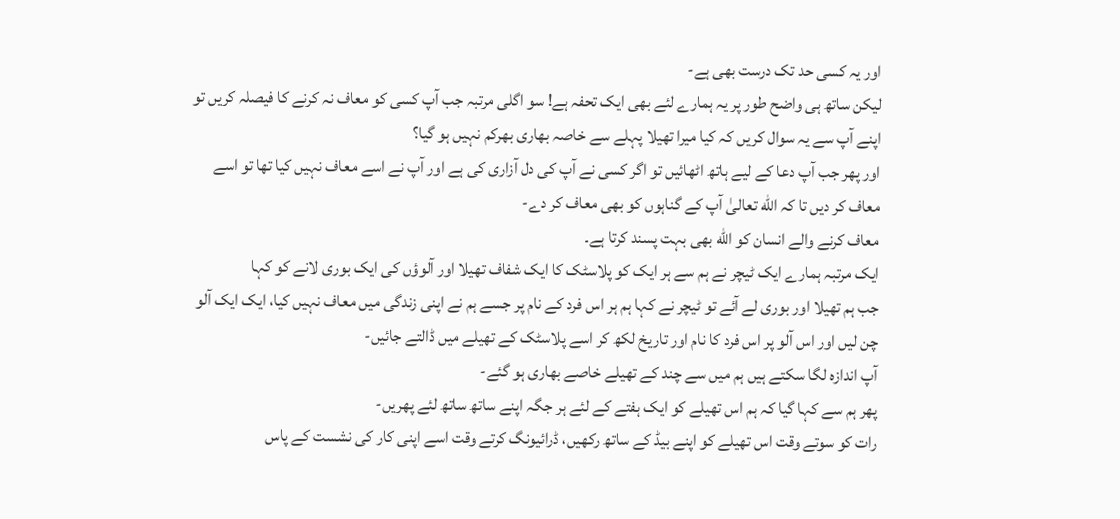اور یہ کسی حد تک درست بھی ہے-
لیکن ساتھ ہی واضح طور پر یہ ہمارے لئے بھی ایک تحفہ ہے! سو اگلی مرتبہ جب آپ کسی کو معاف نہ کرنے کا فیصلہ کریں تو اپنے آپ سے یہ سوال کریں کہ کیا میرا تھیلا پہلے سے خاصہ بھاری بھرکم نہیں ہو گیا؟
اور پھر جب آپ دعا کے لیے ہاتھ اٹھائیں تو اگر کسی نے آپ کی دل آزاری کی ہے اور آپ نے اسے معاف نہیں کیا تھا تو اسے معاف کر دیں تا کہ الله تعالیٰ آپ کے گناہوں کو بھی معاف کر دے-
معاف کرنے والے انسان کو الله بھی بہت پسند کرتا ہے۔
ایک مرتبہ ہمارے ایک ٹیچر نے ہم سے ہر ایک کو پلاسٹک کا ایک شفاف تھیلا اور آلوؤں کی ایک بوری لانے کو کہا
جب ہم تھیلا اور بوری لے آئے تو ٹیچر نے کہا ہم ہر اس فرد کے نام پر جسے ہم نے اپنی زندگی میں معاف نہیں کیا، ایک ایک آلو چن لیں اور اس آلو پر اس فرد کا نام اور تاریخ لکھ کر اسے پلاسٹک کے تھیلے میں ڈالتے جائیں-
آپ اندازہ لگا سکتے ہیں ہم میں سے چند کے تھیلے خاصے بھاری ہو گئے-
پھر ہم سے کہا گیا کہ ہم اس تھیلے کو ایک ہفتے کے لئے ہر جگہ اپنے ساتھ ساتھ لئے پھریں-
رات کو سوتے وقت اس تھیلے کو اپنے بیڈ کے ساتھ رکھیں، ڈرائیونگ کرتے وقت اسے اپنی کار کی نشست کے پاس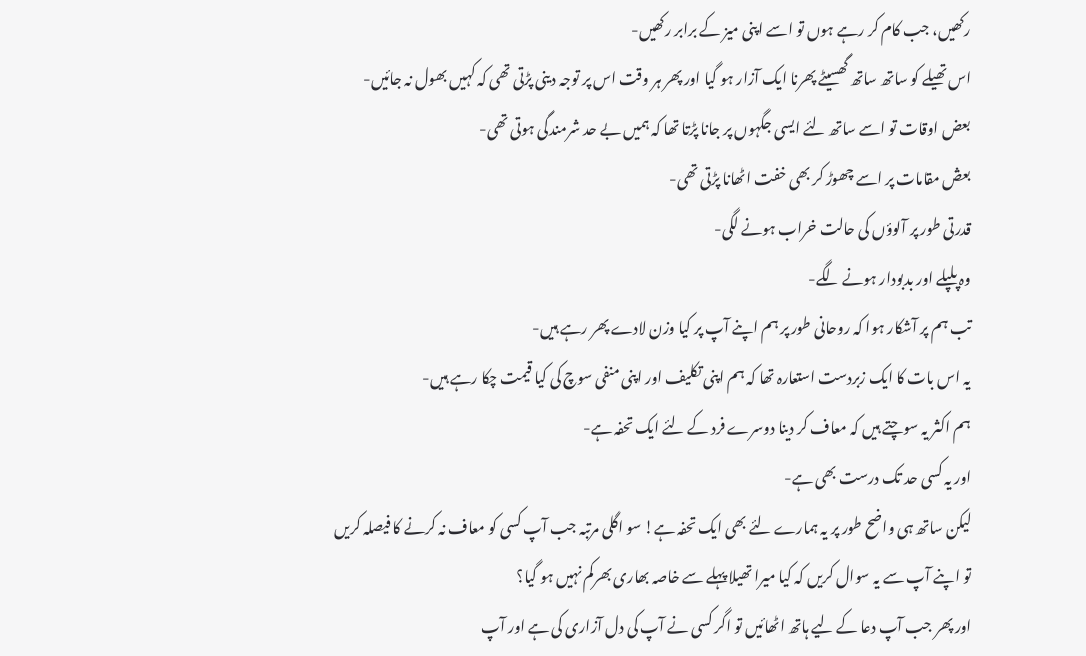رکھیں، جب کام کر رہے ہوں تو اسے اپنی میز کے برابر رکھیں-
اس تھیلے کو ساتھ ساتھ گھسیٹے پھرنا ایک آزار ہو گیا اور پھر ہر وقت اس پر توجہ دینی پڑتی تھی کہ کہیں بھول نہ جائیں-
بعض اوقات تو اسے ساتھ لئے ایسی جگہوں پر جانا پڑتا تھا کہ ہمیں بے حد شرمندگی ہوتی تھی-
بعڞ مقامات پر اسے چھوڑ کر بھی خفت اٹھانا پڑتی تھی-
قدرتی طور پر آلوؤں کی حالت خراب ہونے لگی-
وہ پلپلے اور بدبودار ہونے لگے-
تب ہم پر آشکار ہوا کہ روحانی طور پر ہم اپنے آپ پر کیا وزن لادے پھر رہے ہیں-
یہ اس بات کا ایک زبردست استعارہ تھا کہ ہم اپنی تکلیف اور اپنی منفی سوچ کی کیا قیمت چکا رہے ہیں-
ہم اکثر یہ سوچتے ہیں کہ معاف کر دینا دوسرے فرد کے لئے ایک تحفہ ہے-
اور یہ کسی حد تک درست بھی ہے-
لیکن ساتھ ہی واضح طور پر یہ ہمارے لئے بھی ایک تحفہ ہے! سو اگلی مرتبہ جب آپ کسی کو معاف نہ کرنے کا فیصلہ کریں تو اپنے آپ سے یہ سوال کریں کہ کیا میرا تھیلا پہلے سے خاصہ بھاری بھرکم نہیں ہو گیا؟
اور پھر جب آپ دعا کے لیے ہاتھ اٹھائیں تو اگر کسی نے آپ کی دل آزاری کی ہے اور آپ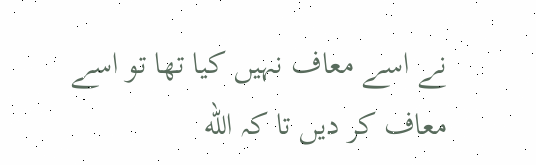نے اسے معاف نہیں کیا تھا تو اسے معاف کر دیں تا کہ الله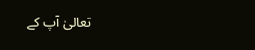تعالیٰ آپ کے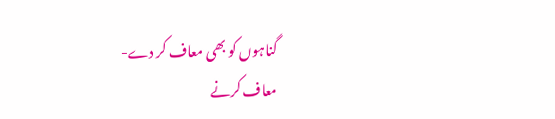گناہوں کو بھی معاف کر دے-
معاف کرنے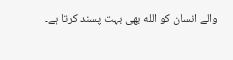والے انسان کو الله بھی بہت پسند کرتا ہے۔